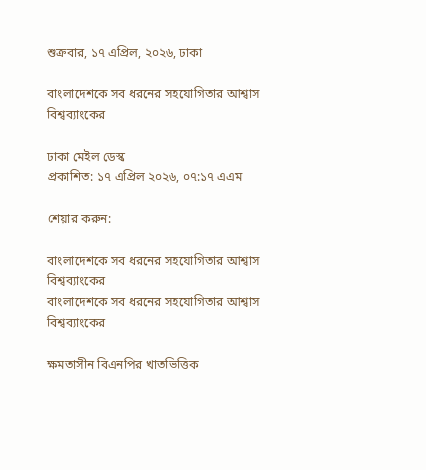শুক্রবার, ১৭ এপ্রিল, ২০২৬, ঢাকা

বাংলাদেশকে সব ধরনের সহযোগিতার আশ্বাস বিশ্বব্যাংকের

ঢাকা মেইল ডেস্ক
প্রকাশিত: ১৭ এপ্রিল ২০২৬, ০৭:১৭ এএম

শেয়ার করুন:

বাংলাদেশকে সব ধরনের সহযোগিতার আশ্বাস বিশ্বব্যাংকের
বাংলাদেশকে সব ধরনের সহযোগিতার আশ্বাস বিশ্বব্যাংকের

ক্ষমতাসীন বিএনপির খাতভিত্তিক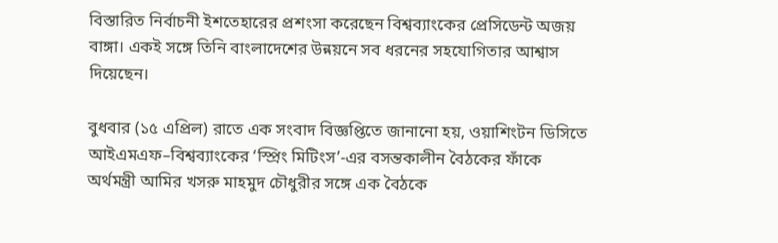বিস্তারিত নির্বাচনী ইশতেহারের প্রশংসা করেছেন বিশ্বব্যাংকের প্রেসিডেন্ট অজয় বাঙ্গা। একই সঙ্গে তিনি বাংলাদেশের উন্নয়নে সব ধরনের সহযোগিতার আশ্বাস দিয়েছেন।

বুধবার (১৫ এপ্রিল) রাতে এক সংবাদ বিজ্ঞপ্তিতে জানানো হয়, ওয়াশিংটন ডিসিতে আইএমএফ–বিশ্বব্যাংকের ‘স্প্রিং মিটিংস’-এর বসন্তকালীন বৈঠকের ফাঁকে অর্থমন্ত্রী আমির খসরু মাহমুদ চৌধুরীর সঙ্গে এক বৈঠকে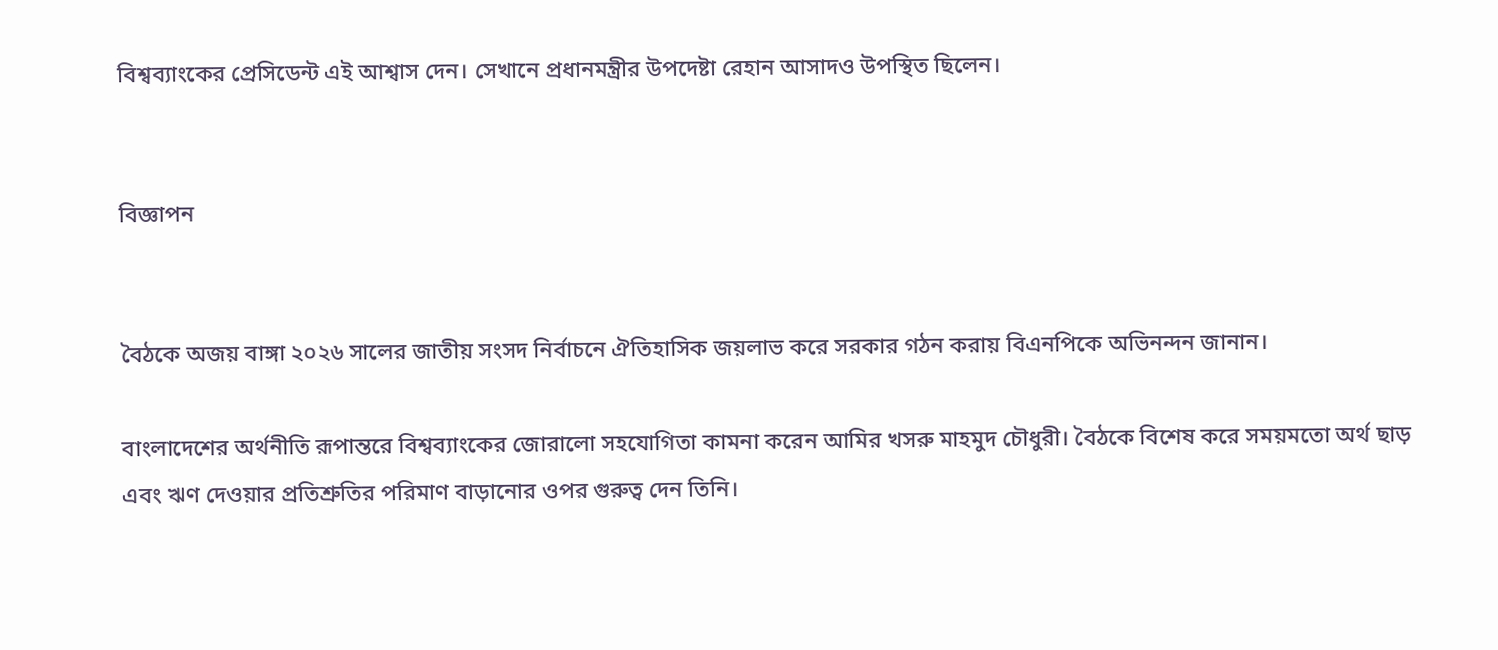বিশ্বব্যাংকের প্রেসিডেন্ট এই আশ্বাস দেন। সেখানে প্রধানমন্ত্রীর উপদেষ্টা রেহান আসাদও উপস্থিত ছিলেন।


বিজ্ঞাপন


বৈঠকে অজয় বাঙ্গা ২০২৬ সালের জাতীয় সংসদ নির্বাচনে ঐতিহাসিক জয়লাভ করে সরকার গঠন করায় বিএনপিকে অভিনন্দন জানান।

বাংলাদেশের অর্থনীতি রূপান্তরে বিশ্বব্যাংকের জোরালো সহযোগিতা কামনা করেন আমির খসরু মাহমুদ চৌধুরী। বৈঠকে বিশেষ করে সময়মতো অর্থ ছাড় এবং ঋণ দেওয়ার প্রতিশ্রুতির পরিমাণ বাড়ানোর ওপর গুরুত্ব দেন তিনি।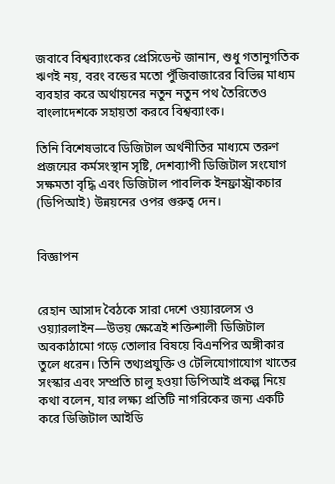জবাবে বিশ্বব্যাংকের প্রেসিডেন্ট জানান, শুধু গতানুগতিক ঋণই নয়, বরং বন্ডের মতো পুঁজিবাজারের বিভিন্ন মাধ্যম ব্যবহার করে অর্থায়নের নতুন নতুন পথ তৈরিতেও বাংলাদেশকে সহায়তা করবে বিশ্বব্যাংক।

তিনি বিশেষভাবে ডিজিটাল অর্থনীতির মাধ্যমে তরুণ প্রজন্মের কর্মসংস্থান সৃষ্টি, দেশব্যাপী ডিজিটাল সংযোগ সক্ষমতা বৃদ্ধি এবং ডিজিটাল পাবলিক ইনফ্রাস্ট্রাকচার (ডিপিআই) উন্নয়নের ওপর গুরুত্ব দেন।


বিজ্ঞাপন


রেহান আসাদ বৈঠকে সারা দেশে ওয়্যারলেস ও ওয়্যারলাইন—উভয় ক্ষেত্রেই শক্তিশালী ডিজিটাল অবকাঠামো গড়ে তোলার বিষয়ে বিএনপির অঙ্গীকার তুলে ধরেন। তিনি তথ্যপ্রযুক্তি ও টেলিযোগাযোগ খাতের সংস্কার এবং সম্প্রতি চালু হওয়া ডিপিআই প্রকল্প নিয়ে কথা বলেন, যার লক্ষ্য প্রতিটি নাগরিকের জন্য একটি করে ডিজিটাল আইডি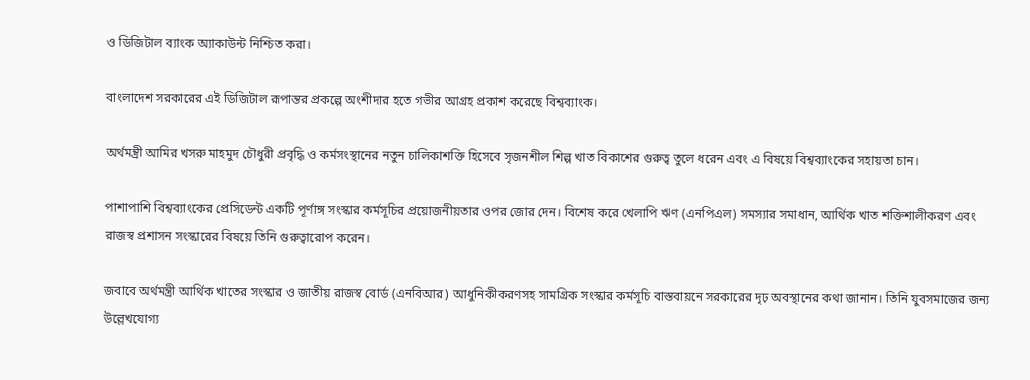ও ডিজিটাল ব্যাংক অ্যাকাউন্ট নিশ্চিত করা।

বাংলাদেশ সরকারের এই ডিজিটাল রূপান্তর প্রকল্পে অংশীদার হতে গভীর আগ্রহ প্রকাশ করেছে বিশ্বব্যাংক।

অর্থমন্ত্রী আমির খসরু মাহমুদ চৌধুরী প্রবৃদ্ধি ও কর্মসংস্থানের নতুন চালিকাশক্তি হিসেবে সৃজনশীল শিল্প খাত বিকাশের গুরুত্ব তুলে ধরেন এবং এ বিষয়ে বিশ্বব্যাংকের সহায়তা চান।

পাশাপাশি বিশ্বব্যাংকের প্রেসিডেন্ট একটি পূর্ণাঙ্গ সংস্কার কর্মসূচির প্রয়োজনীয়তার ওপর জোর দেন। বিশেষ করে খেলাপি ঋণ (এনপিএল) সমস্যার সমাধান, আর্থিক খাত শক্তিশালীকরণ এবং রাজস্ব প্রশাসন সংস্কারের বিষয়ে তিনি গুরুত্বারোপ করেন।

জবাবে অর্থমন্ত্রী আর্থিক খাতের সংস্কার ও জাতীয় রাজস্ব বোর্ড (এনবিআর) আধুনিকীকরণসহ সামগ্রিক সংস্কার কর্মসূচি বাস্তবায়নে সরকারের দৃঢ় অবস্থানের কথা জানান। তিনি যুবসমাজের জন্য উল্লেখযোগ্য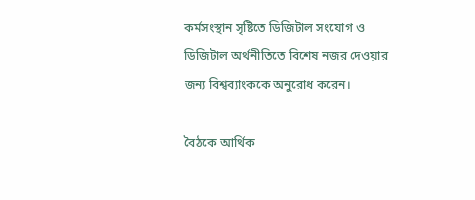কর্মসংস্থান সৃষ্টিতে ডিজিটাল সংযোগ ও ডিজিটাল অর্থনীতিতে বিশেষ নজর দেওয়ার জন্য বিশ্বব্যাংককে অনুরোধ করেন।

বৈঠকে আর্থিক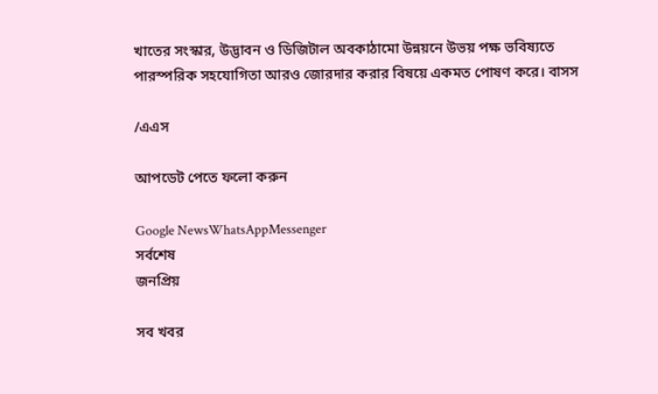খাতের সংস্কার, উদ্ভাবন ও ডিজিটাল অবকাঠামো উন্নয়নে উভয় পক্ষ ভবিষ্যতে পারস্পরিক সহযোগিতা আরও জোরদার করার বিষয়ে একমত পোষণ করে। বাসস

/এএস

আপডেট পেতে ফলো করুন

Google NewsWhatsAppMessenger
সর্বশেষ
জনপ্রিয়

সব খবর